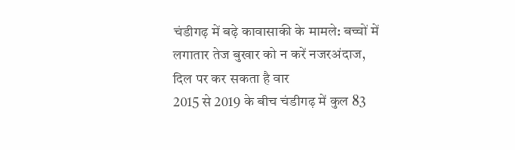चंडीगढ़ में बढ़े कावासाकी के मामले: बच्चों में लगातार तेज बुखार को न करें नजरअंदाज, दिल पर कर सकता है वार
2015 से 2019 के बीच चंडीगढ़ में कुल 83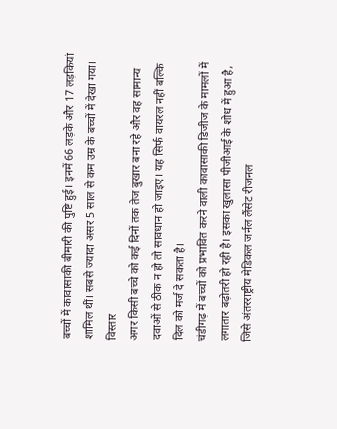बच्चों में कावासाकी बीमारी की पुष्टि हुई। इनमें 66 लड़के और 17 लड़कियां शामिल थीं। सबसे ज्यादा असर 5 साल से कम उम्र के बच्चों में देखा गया।
विस्तार
अगर किसी बच्चे को कई दिनों तक तेज बुखार बना रहे और वह सामान्य दवाओं से ठीक न हो तो सावधान हो जाइए। यह सिर्फ वायरल नहीं बल्कि दिल को मर्ज दे सकता है।
चंडीगढ़ में बच्चों को प्रभावित करने वाली कावासाकी डिजीज के मामलों में लगातार बढ़ोतरी हो रही है। इसका खुलासा पीजीआई के शोध में हुआ है, जिसे अंतरराष्ट्रीय मेडिकल जर्नल लैंसेट रीजनल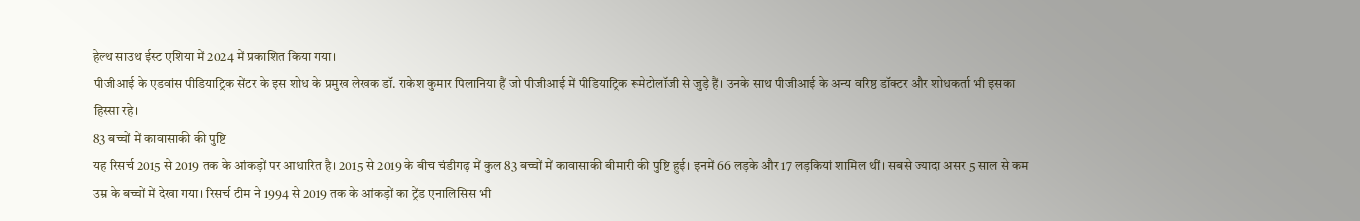हेल्थ साउथ ईस्ट एशिया में 2024 में प्रकाशित किया गया।
पीजीआई के एडवांस पीडियाट्रिक सेंटर के इस शोध के प्रमुख लेखक डॉ. राकेश कुमार पिलानिया हैं जो पीजीआई में पीडियाट्रिक रूमेटोलॉजी से जुड़े हैं। उनके साथ पीजीआई के अन्य वरिष्ठ डॉक्टर और शोधकर्ता भी इसका हिस्सा रहे।
83 बच्चों में कावासाकी की पुष्टि
यह रिसर्च 2015 से 2019 तक के आंकड़ों पर आधारित है। 2015 से 2019 के बीच चंडीगढ़ में कुल 83 बच्चों में कावासाकी बीमारी की पुष्टि हुई। इनमें 66 लड़के और 17 लड़कियां शामिल थीं। सबसे ज्यादा असर 5 साल से कम उम्र के बच्चों में देखा गया। रिसर्च टीम ने 1994 से 2019 तक के आंकड़ों का ट्रेंड एनालिसिस भी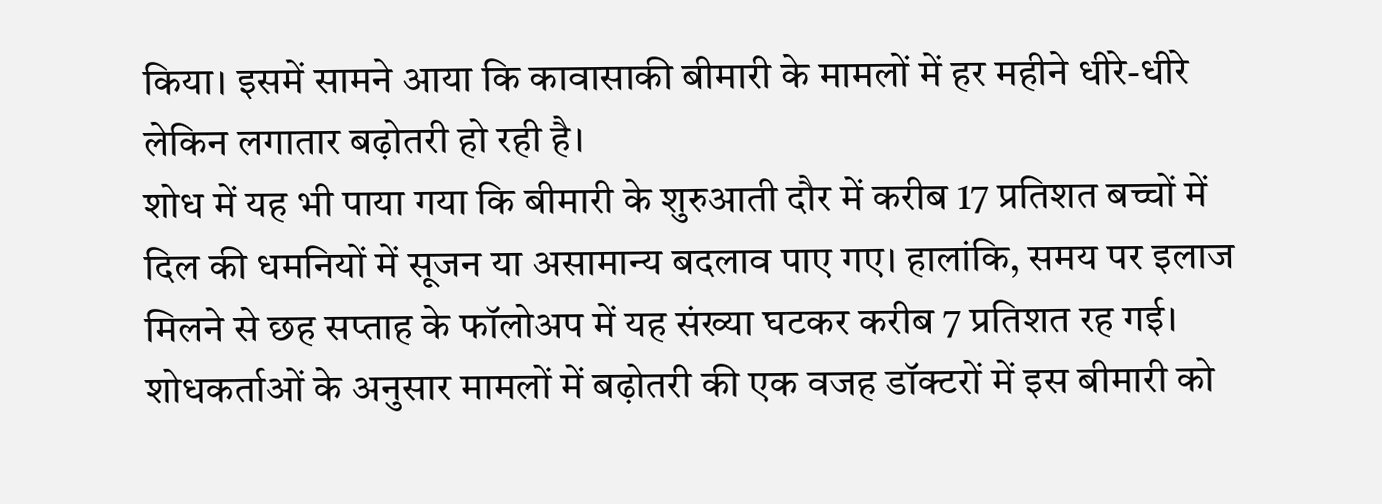किया। इसमें सामने आया कि कावासाकी बीमारी के मामलों में हर महीने धीरे-धीरे लेकिन लगातार बढ़ोतरी हो रही है।
शोध में यह भी पाया गया कि बीमारी के शुरुआती दौर में करीब 17 प्रतिशत बच्चों में दिल की धमनियों में सूजन या असामान्य बदलाव पाए गए। हालांकि, समय पर इलाज मिलने से छह सप्ताह के फॉलोअप में यह संख्या घटकर करीब 7 प्रतिशत रह गई। शोधकर्ताओं के अनुसार मामलों में बढ़ोतरी की एक वजह डॉक्टरों में इस बीमारी को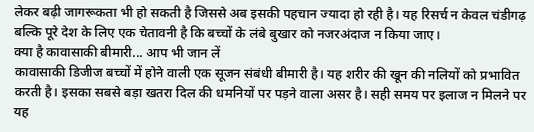लेकर बढ़ी जागरूकता भी हो सकती है जिससे अब इसकी पहचान ज्यादा हो रही है। यह रिसर्च न केवल चंडीगढ़ बल्कि पूरे देश के लिए एक चेतावनी है कि बच्चों के लंबे बुखार को नजरअंदाज न किया जाए।
क्या है कावासाकी बीमारी... आप भी जान लें
कावासाकी डिजीज बच्चों में होने वाली एक सूजन संबंधी बीमारी है। यह शरीर की खून की नलियों को प्रभावित करती है। इसका सबसे बड़ा खतरा दिल की धमनियों पर पड़ने वाला असर है। सही समय पर इलाज न मिलने पर यह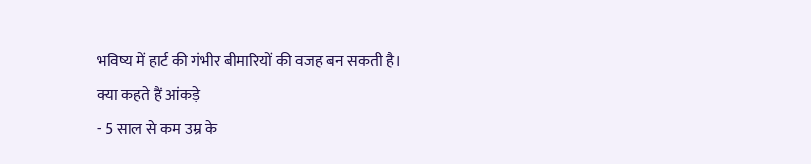भविष्य में हार्ट की गंभीर बीमारियों की वजह बन सकती है।
क्या कहते हैं आंकड़े
- 5 साल से कम उम्र के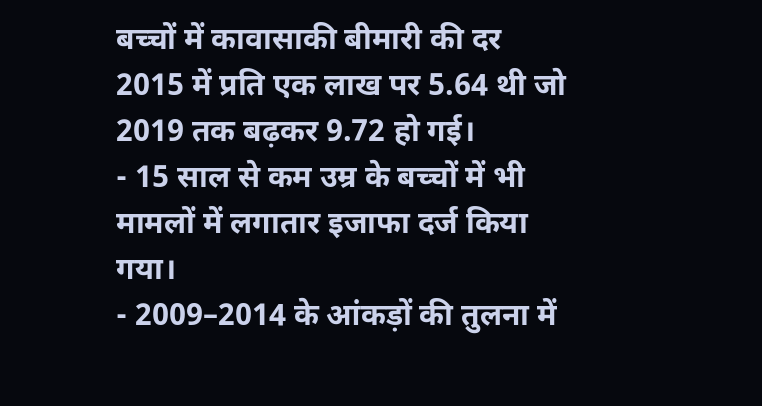बच्चों में कावासाकी बीमारी की दर 2015 में प्रति एक लाख पर 5.64 थी जो 2019 तक बढ़कर 9.72 हो गई।
- 15 साल से कम उम्र के बच्चों में भी मामलों में लगातार इजाफा दर्ज किया गया।
- 2009–2014 के आंकड़ों की तुलना में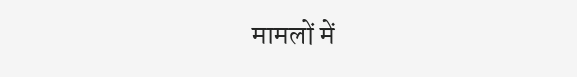मामलों में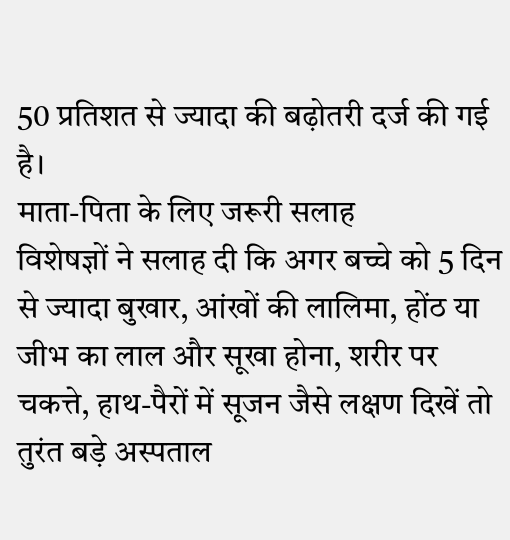50 प्रतिशत से ज्यादा की बढ़ोतरी दर्ज की गई है।
माता-पिता के लिए जरूरी सलाह
विशेषज्ञों ने सलाह दी कि अगर बच्चे को 5 दिन से ज्यादा बुखार, आंखों की लालिमा, होंठ या जीभ का लाल और सूखा होना, शरीर पर चकत्ते, हाथ-पैरों में सूजन जैसे लक्षण दिखें तो तुरंत बड़े अस्पताल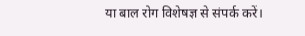या बाल रोग विशेषज्ञ से संपर्क करें।